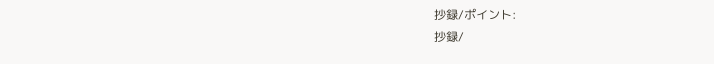抄録/ポイント:
抄録/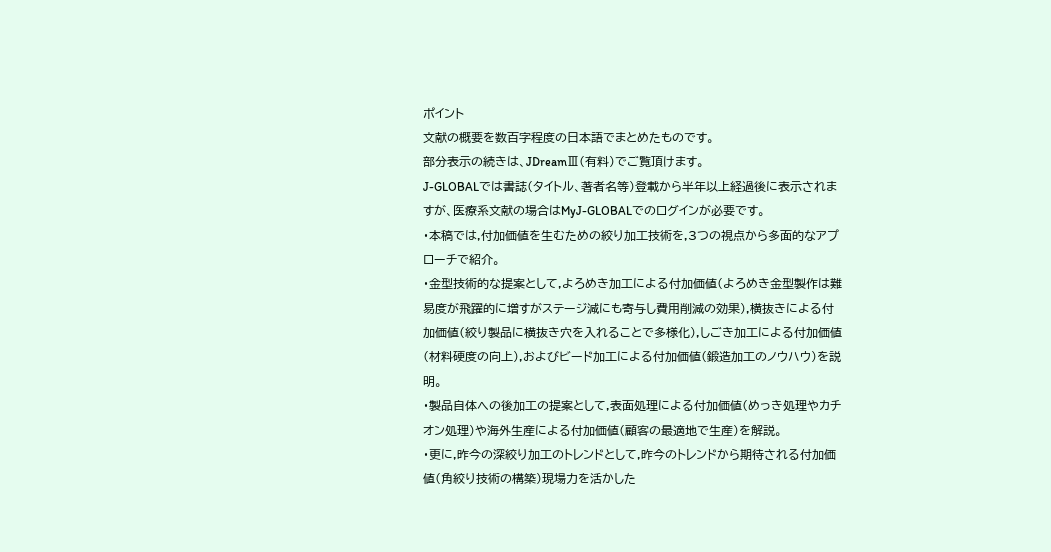ポイント
文献の概要を数百字程度の日本語でまとめたものです。
部分表示の続きは、JDreamⅢ(有料)でご覧頂けます。
J-GLOBALでは書誌(タイトル、著者名等)登載から半年以上経過後に表示されますが、医療系文献の場合はMyJ-GLOBALでのログインが必要です。
・本稿では,付加価値を生むための絞り加工技術を,3つの視点から多面的なアプローチで紹介。
・金型技術的な提案として,よろめき加工による付加価値(よろめき金型製作は難易度が飛躍的に増すがステージ減にも寄与し費用削減の効果),横抜きによる付加価値(絞り製品に横抜き穴を入れることで多様化),しごき加工による付加価値(材料硬度の向上),およびビード加工による付加価値(鍛造加工のノウハウ)を説明。
・製品自体への後加工の提案として,表面処理による付加価値(めっき処理やカチオン処理)や海外生産による付加価値(顧客の最適地で生産)を解説。
・更に,昨今の深絞り加工のトレンドとして,昨今のトレンドから期待される付加価値(角絞り技術の構築)現場力を活かした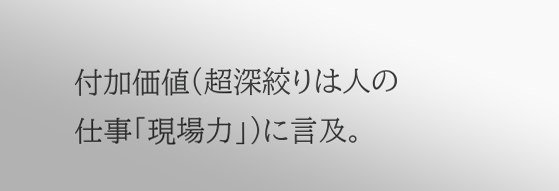付加価値(超深絞りは人の仕事「現場力」)に言及。